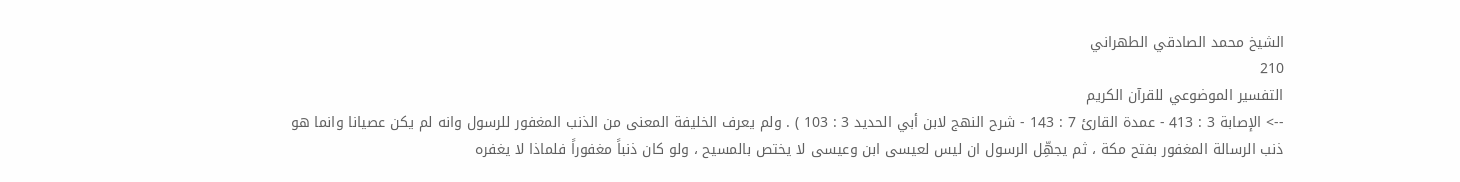الشيخ محمد الصادقي الطهراني
210
التفسير الموضوعي للقرآن الكريم
--> الإصابة 3 : 413 - عمدة القارئ 7 : 143 - شرح النهج لابن أبي الحديد 3 : 103 ) . ولم يعرف الخليفة المعنى من الذنب المغفور للرسول وانه لم يكن عصيانا وانما هو ذنب الرسالة المغفور بفتح مكة ، ثم يجهِّل الرسول ان ليس لعيسى ابن وعيسى لا يختص بالمسيح ، ولو كان ذنباً مغفوراً فلماذا لا يغفره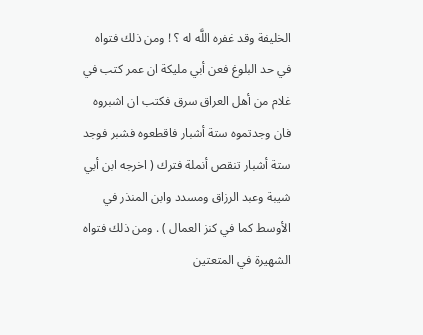الخليفة وقد غفره اللَّه له ؟ ! ومن ذلك فتواه في حد البلوغ فعن أبي مليكة ان عمر كتب في غلام من أهل العراق سرق فكتب ان اشبروه فان وجدتموه ستة أشبار فاقطعوه فشبر فوجد ستة أشبار تنقص أنملة فترك ( اخرجه ابن أبي شيبة وعبد الرزاق ومسدد وابن المنذر في الأوسط كما في كنز العمال ) . ومن ذلك فتواه الشهيرة في المتعتين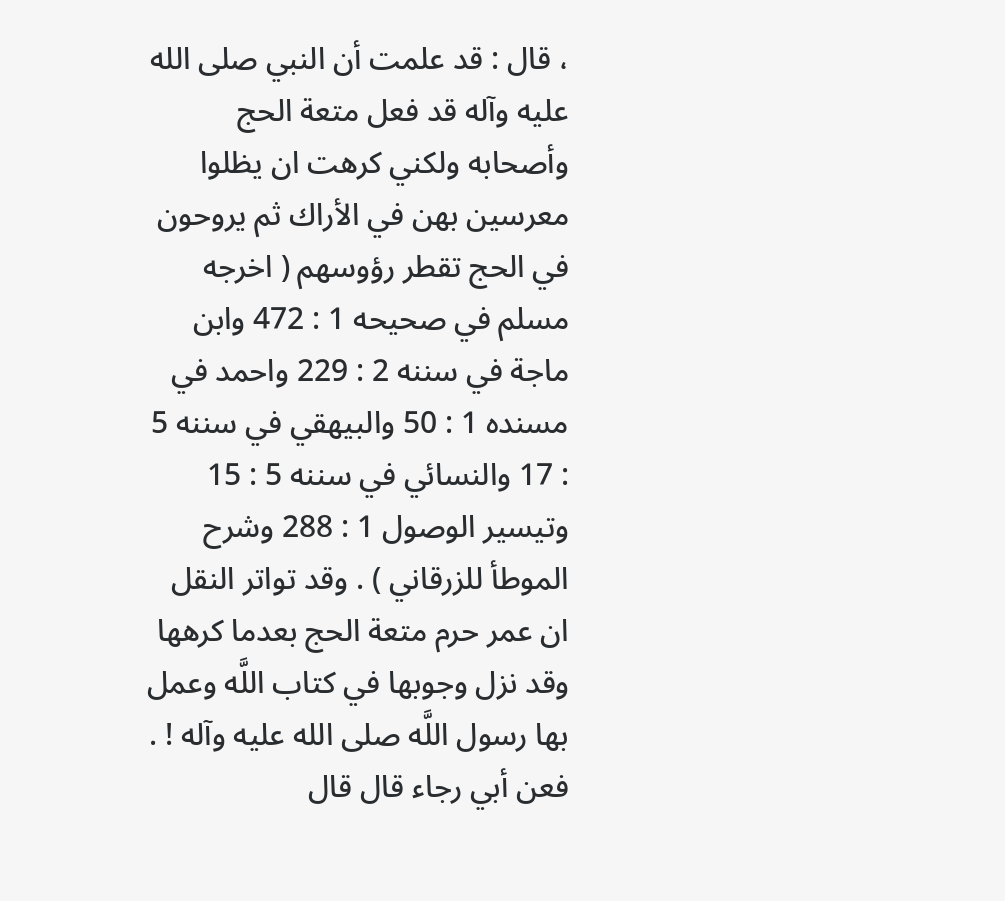، قال : قد علمت أن النبي صلى الله عليه وآله قد فعل متعة الحج وأصحابه ولكني كرهت ان يظلوا معرسين بهن في الأراك ثم يروحون في الحج تقطر رؤوسهم ( اخرجه مسلم في صحيحه 1 : 472 وابن ماجة في سننه 2 : 229 واحمد في مسنده 1 : 50 والبيهقي في سننه 5 : 17 والنسائي في سننه 5 : 15 وتيسير الوصول 1 : 288 وشرح الموطأ للزرقاني ) . وقد تواتر النقل ان عمر حرم متعة الحج بعدما كرهها وقد نزل وجوبها في كتاب اللَّه وعمل بها رسول اللَّه صلى الله عليه وآله ! . فعن أبي رجاء قال قال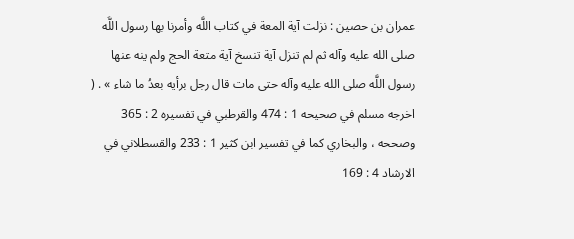عمران بن حصين : نزلت آية المعة في كتاب اللَّه وأمرنا بها رسول اللَّه صلى الله عليه وآله ثم لم تنزل آية تنسخ آية متعة الحج ولم ينه عنها رسول اللَّه صلى الله عليه وآله حتى مات قال رجل برأيه بعدُ ما شاء » . ( اخرجه مسلم في صحيحه 1 : 474 والقرطبي في تفسيره 2 : 365 وصححه ، والبخاري كما في تفسير ابن كثير 1 : 233 والقسطلاني في الارشاد 4 : 169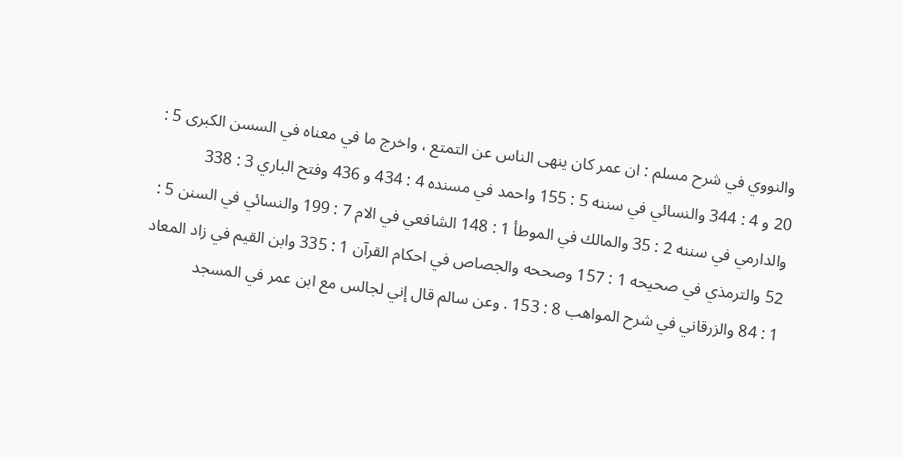والنووي في شرح مسلم : ان عمر كان ينهى الناس عن التمتع ، واخرج ما في معناه في السسن الكبرى 5 : 20 و 4 : 344 والنسائي في سننه 5 : 155 واحمد في مسنده 4 : 434 و 436 وفتح الباري 3 : 338 والدارمي في سننه 2 : 35 والمالك في الموطأ 1 : 148 الشافعي في الام 7 : 199 والنسائي في السنن 5 : 52 والترمذي في صحيحه 1 : 157 وصححه والجصاص في احكام القرآن 1 : 335 وابن القيم في زاد المعاد 1 : 84 والزرقاني في شرح المواهب 8 : 153 . وعن سالم قال إني لجالس مع ابن عمر في المسجد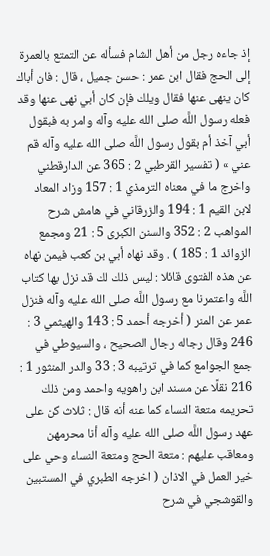إذ جاءه رجل من أهل الشام فسأله عن التمتع بالعمرة إلى الحج فقال ابن عمر : حسن جميل ، قال : فان أباك كان ينهى عنها فقال ويلك فإن كان أبي نهى عنها وقد فعله رسول اللَّه صلى الله عليه وآله وامر به فبقول أبي آخذ أم بقول رسول اللَّه صلى الله عليه وآله قم عني » ( تفسير القرطبي 2 : 365 عن الدارقطني واخرج ما في معناه الترمذي 1 : 157 وزاد المعاد لابن القيم 1 : 194 والزرقاني في هامش شرح المواهب 2 : 352 والسنن الكبرى 5 : 21 ومجمع الزوائد 1 : 185 ) . وقد نهاه أبي بن كعب فيمن نهاه عن هذه الفتوى قائلا : ليس ذلك لك قد نزل بها كتاب اللَّه واعتمرنا مع رسول اللَّه صلى الله عليه وآله فنزل عمر عن المنر ( أخرجه أحمد 5 : 143 والهيثمي 3 : 246 وقال رجاله رجال الصحيح ، والسيوطي في جمع الجوامع كما في ترتيبه 3 : 33 والدر المنثور 1 : 216 نقلًا عن مسند ابن راهويه واحمد ومن ذلك تحريمه متعة النساء كما عنه أنه قال : ثلاث كن على عهد رسول اللَّه صلى الله عليه وآله أنا محرمهن ومعاقب عليهم : متعة الحج ومتعة النساء وحي على خير العمل في الاذان ( اخرجه الطبري في المستبين والقوشجي في شرح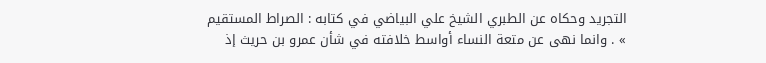التجريد وحكاه عن الطبري الشيخ علي البياضي في كتابه : الصراط المستقيم » . وانما نهى عن متعة النساء أواسط خلافته في شأن عمرو بن حريث إذ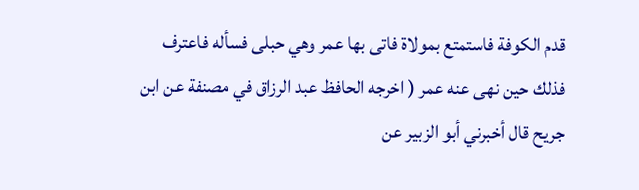قدم الكوفة فاستمتع بمولاة فاتى بها عمر وهي حبلى فسأله فاعترف فذلك حين نهى عنه عمر ( اخرجه الحافظ عبد الرزاق في مصنفة عن ابن جريح قال أخبرني أبو الزبير عن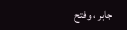جابر ، وفتح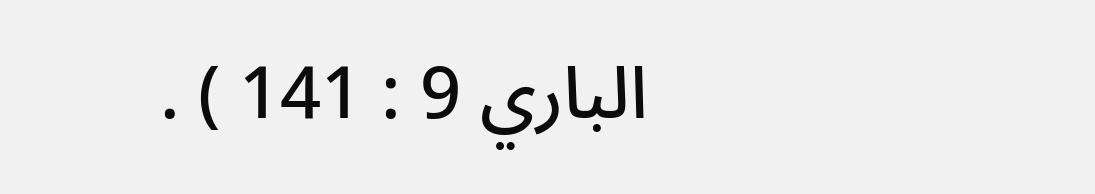الباري 9 : 141 ) .